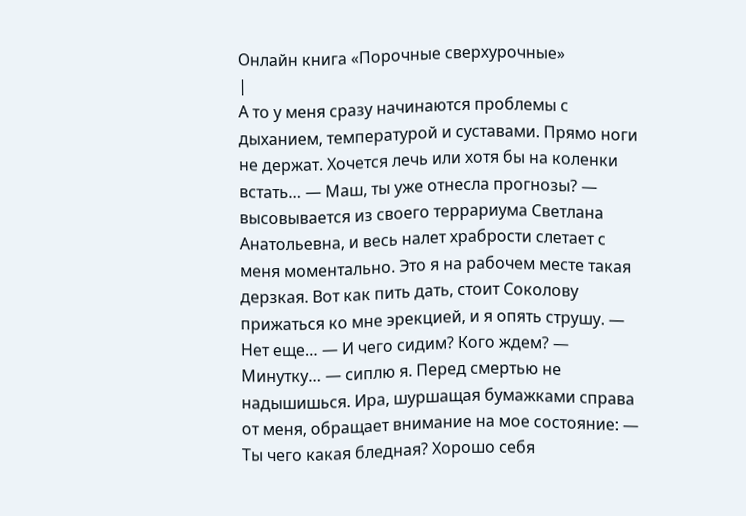Онлайн книга «Порочные сверхурочные»
|
А то у меня сразу начинаются проблемы с дыханием, температурой и суставами. Прямо ноги не держат. Хочется лечь или хотя бы на коленки встать… — Маш, ты уже отнесла прогнозы? — высовывается из своего террариума Светлана Анатольевна, и весь налет храбрости слетает с меня моментально. Это я на рабочем месте такая дерзкая. Вот как пить дать, стоит Соколову прижаться ко мне эрекцией, и я опять струшу. — Нет еще… — И чего сидим? Кого ждем? — Минутку… — сиплю я. Перед смертью не надышишься. Ира, шуршащая бумажками справа от меня, обращает внимание на мое состояние: — Ты чего какая бледная? Хорошо себя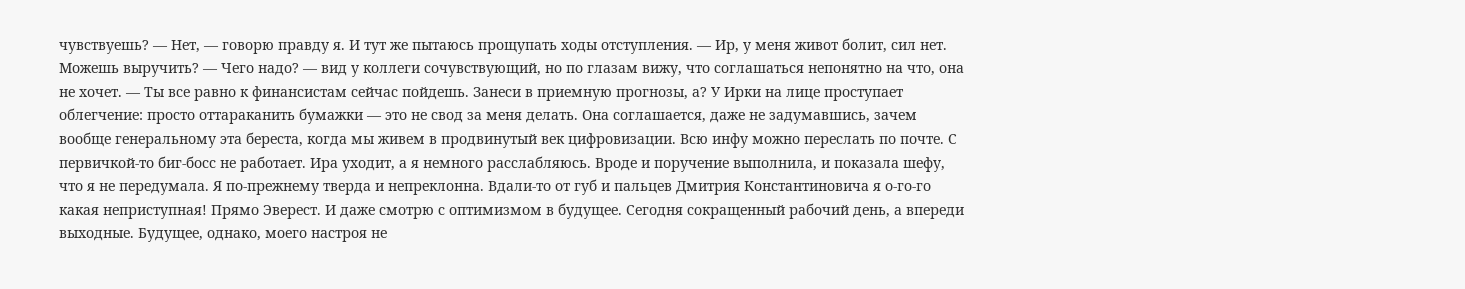чувствуешь? — Нет, — говорю правду я. И тут же пытаюсь прощупать ходы отступления. — Ир, у меня живот болит, сил нет. Можешь выручить? — Чего надо? — вид у коллеги сочувствующий, но по глазам вижу, что соглашаться непонятно на что, она не хочет. — Ты все равно к финансистам сейчас пойдешь. Занеси в приемную прогнозы, а? У Ирки на лице проступает облегчение: просто оттараканить бумажки — это не свод за меня делать. Она соглашается, даже не задумавшись, зачем вообще генеральному эта береста, когда мы живем в продвинутый век цифровизации. Всю инфу можно переслать по почте. С первичкой-то биг-босс не работает. Ира уходит, а я немного расслабляюсь. Вроде и поручение выполнила, и показала шефу, что я не передумала. Я по-прежнему тверда и непреклонна. Вдали-то от губ и пальцев Дмитрия Константиновича я о-го-го какая неприступная! Прямо Эверест. И даже смотрю с оптимизмом в будущее. Сегодня сокращенный рабочий день, а впереди выходные. Будущее, однако, моего настроя не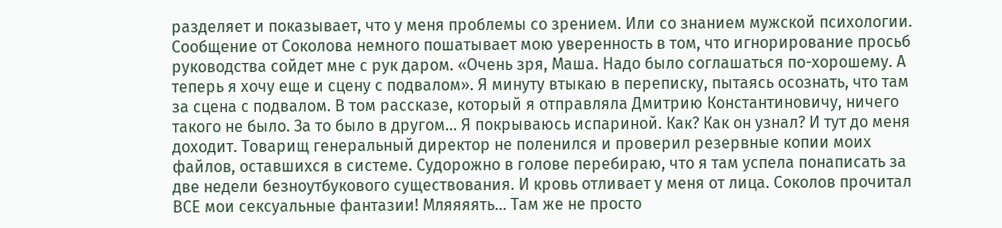разделяет и показывает, что у меня проблемы со зрением. Или со знанием мужской психологии. Сообщение от Соколова немного пошатывает мою уверенность в том, что игнорирование просьб руководства сойдет мне с рук даром. «Очень зря, Маша. Надо было соглашаться по-хорошему. А теперь я хочу еще и сцену с подвалом». Я минуту втыкаю в переписку, пытаясь осознать, что там за сцена с подвалом. В том рассказе, который я отправляла Дмитрию Константиновичу, ничего такого не было. За то было в другом… Я покрываюсь испариной. Как? Как он узнал? И тут до меня доходит. Товарищ генеральный директор не поленился и проверил резервные копии моих файлов, оставшихся в системе. Судорожно в голове перебираю, что я там успела понаписать за две недели безноутбукового существования. И кровь отливает у меня от лица. Соколов прочитал ВСЕ мои сексуальные фантазии! Мляяяять… Там же не просто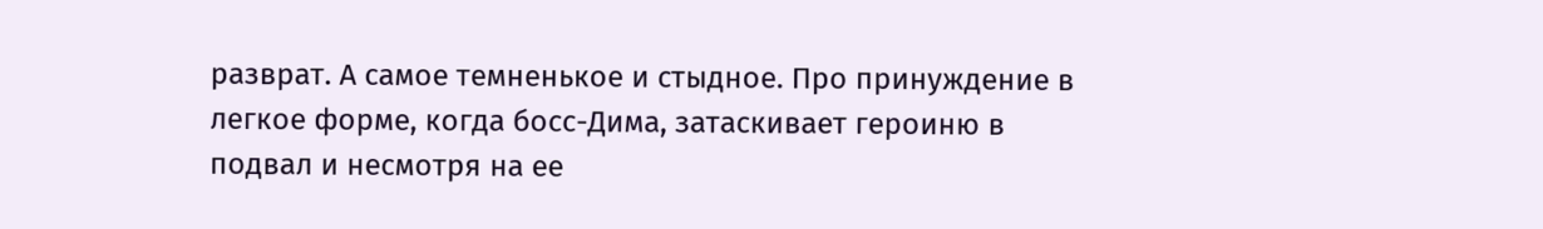разврат. А самое темненькое и стыдное. Про принуждение в легкое форме, когда босс-Дима, затаскивает героиню в подвал и несмотря на ее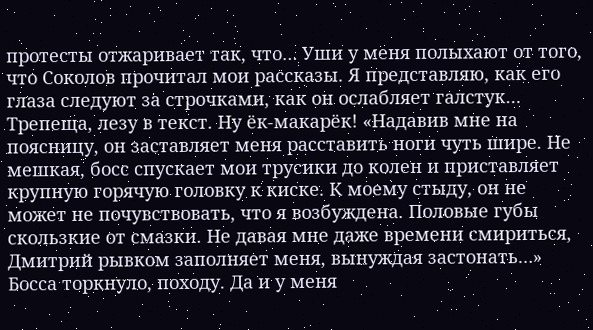протесты отжаривает так, что… Уши у меня полыхают от того, что Соколов прочитал мои рассказы. Я представляю, как его глаза следуют за строчками, как он ослабляет галстук… Трепеща, лезу в текст. Ну ёк-макарёк! «Надавив мне на поясницу, он заставляет меня расставить ноги чуть шире. Не мешкая, босс спускает мои трусики до колен и приставляет крупную горячую головку к киске. К моему стыду, он не может не почувствовать, что я возбуждена. Половые губы скользкие от смазки. Не давая мне даже времени смириться, Дмитрий рывком заполняет меня, вынуждая застонать…» Босса торкнуло, походу. Да и у меня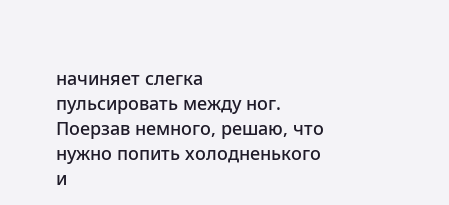начиняет слегка пульсировать между ног. Поерзав немного, решаю, что нужно попить холодненького и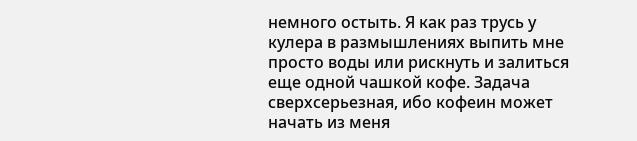немного остыть. Я как раз трусь у кулера в размышлениях выпить мне просто воды или рискнуть и залиться еще одной чашкой кофе. Задача сверхсерьезная, ибо кофеин может начать из меня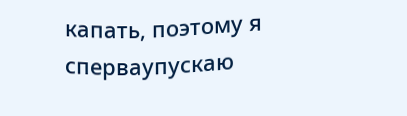капать, поэтому я сперваупускаю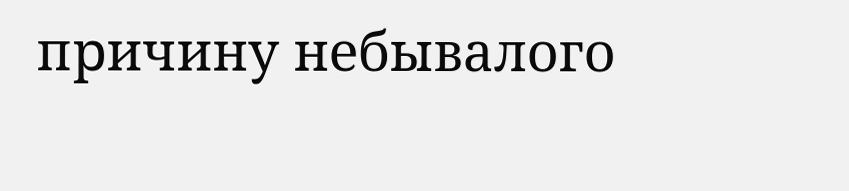причину небывалого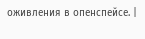оживления в опенспейсе. |